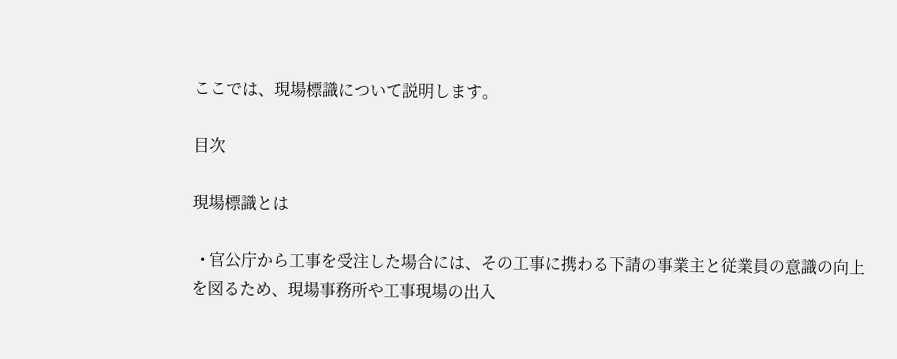ここでは、現場標識について説明します。

目次

現場標識とは

  • 官公庁から工事を受注した場合には、その工事に携わる下請の事業主と従業員の意識の向上を図るため、現場事務所や工事現場の出入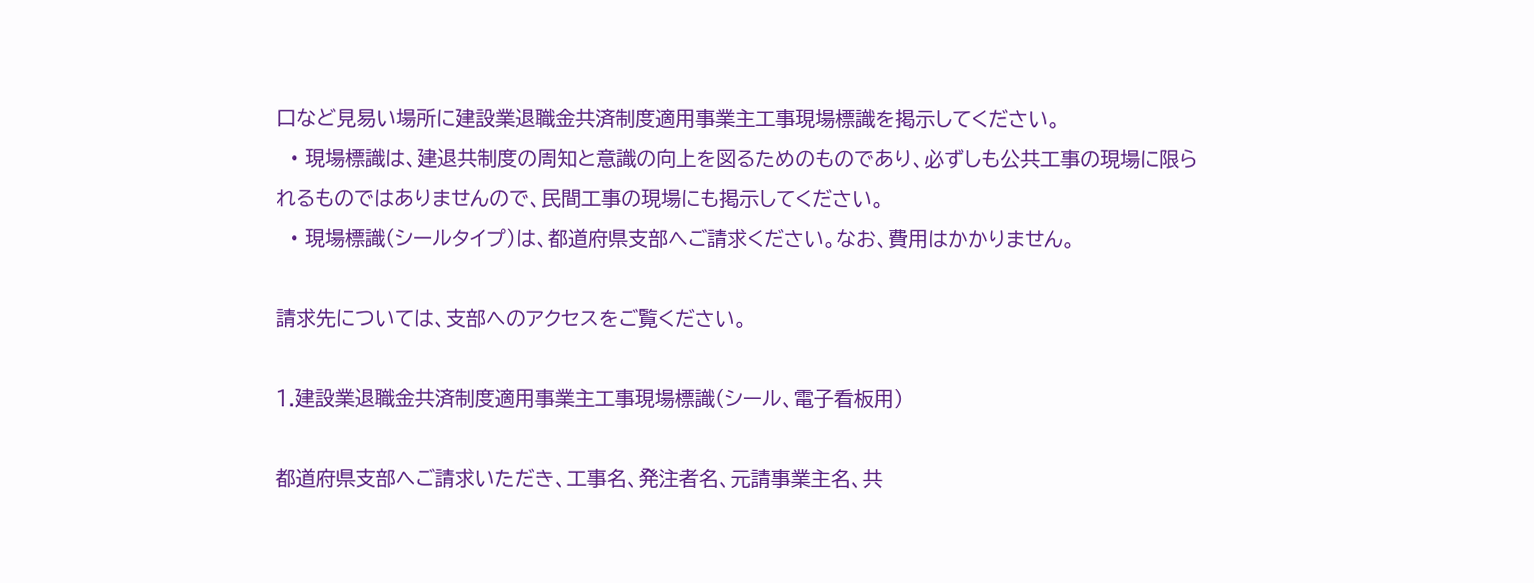口など見易い場所に建設業退職金共済制度適用事業主工事現場標識を掲示してください。
  • 現場標識は、建退共制度の周知と意識の向上を図るためのものであり、必ずしも公共工事の現場に限られるものではありませんので、民間工事の現場にも掲示してください。
  • 現場標識(シールタイプ)は、都道府県支部へご請求ください。なお、費用はかかりません。

請求先については、支部へのアクセスをご覧ください。

1.建設業退職金共済制度適用事業主工事現場標識(シール、電子看板用)

都道府県支部へご請求いただき、工事名、発注者名、元請事業主名、共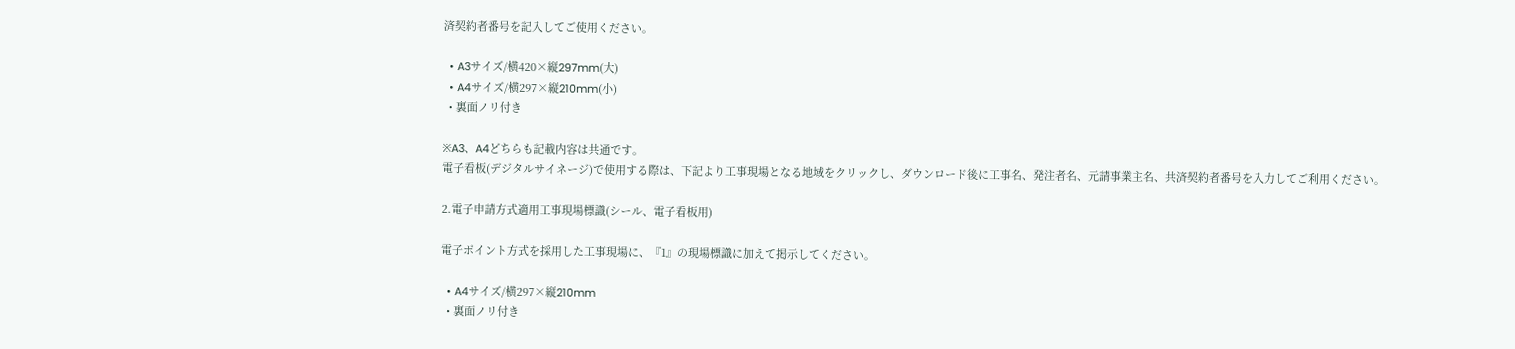済契約者番号を記入してご使用ください。

  • A3サイズ/横420×縦297mm(大)
  • A4サイズ/横297×縦210mm(小)
  • 裏面ノリ付き

※A3、A4どちらも記載内容は共通です。
電子看板(デジタルサイネージ)で使用する際は、下記より工事現場となる地域をクリックし、ダウンロード後に工事名、発注者名、元請事業主名、共済契約者番号を入力してご利用ください。

2.電子申請方式適用工事現場標識(シール、電子看板用)

電子ポイント方式を採用した工事現場に、『1』の現場標識に加えて掲示してください。

  • A4サイズ/横297×縦210mm
  • 裏面ノリ付き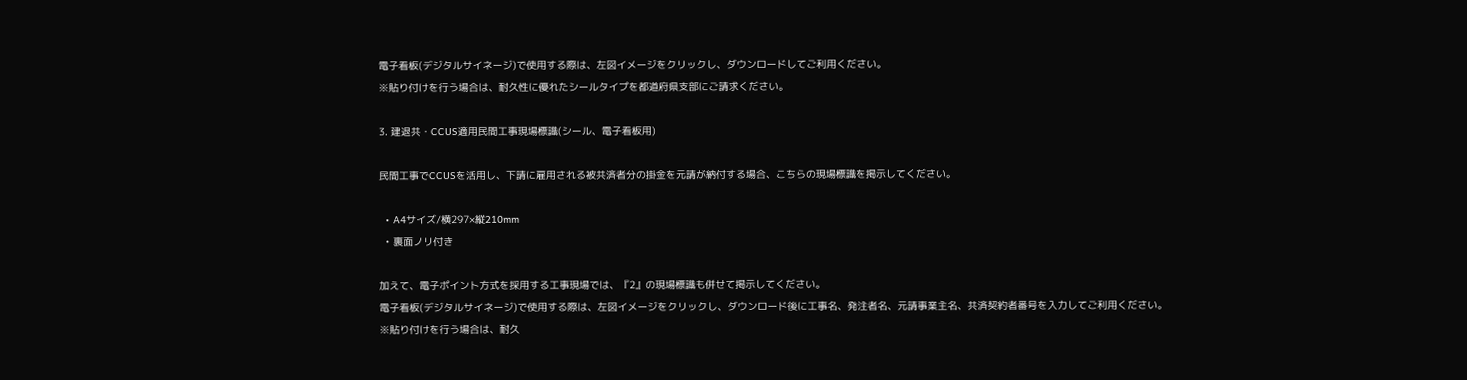電子看板(デジタルサイネージ)で使用する際は、左図イメージをクリックし、ダウンロードしてご利用ください。
※貼り付けを行う場合は、耐久性に優れたシールタイプを都道府県支部にご請求ください。

3. 建退共・CCUS適用民間工事現場標識(シール、電子看板用)

民間工事でCCUSを活用し、下請に雇用される被共済者分の掛金を元請が納付する場合、こちらの現場標識を掲示してください。

  • A4サイズ/横297×縦210mm
  • 裏面ノリ付き

加えて、電子ポイント方式を採用する工事現場では、『2』の現場標識も併せて掲示してください。
電子看板(デジタルサイネージ)で使用する際は、左図イメージをクリックし、ダウンロード後に工事名、発注者名、元請事業主名、共済契約者番号を入力してご利用ください。
※貼り付けを行う場合は、耐久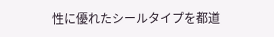性に優れたシールタイプを都道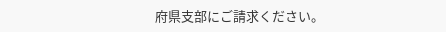府県支部にご請求ください。